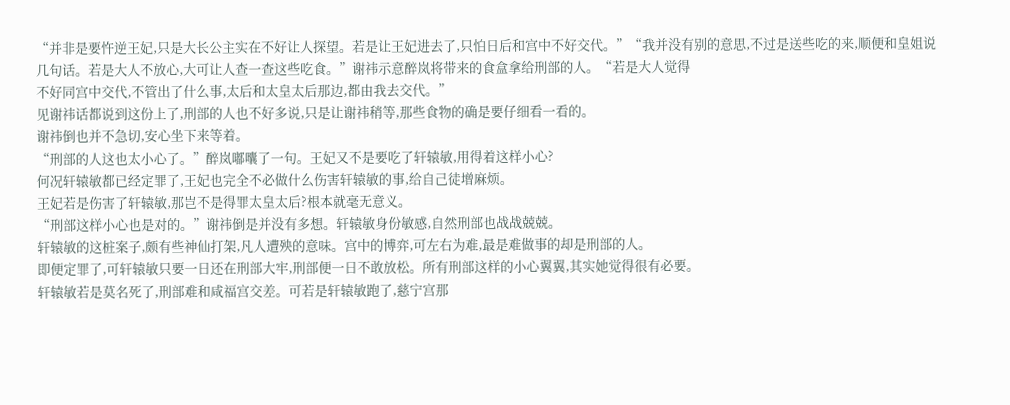“并非是要忤逆王妃,只是大长公主实在不好让人探望。若是让王妃进去了,只怕日后和宫中不好交代。”“我并没有别的意思,不过是送些吃的来,顺便和皇姐说几句话。若是大人不放心,大可让人查一查这些吃食。”谢祎示意醉岚将带来的食盒拿给刑部的人。“若是大人觉得
不好同宫中交代,不管出了什么事,太后和太皇太后那边,都由我去交代。”
见谢祎话都说到这份上了,刑部的人也不好多说,只是让谢祎稍等,那些食物的确是要仔细看一看的。
谢祎倒也并不急切,安心坐下来等着。
“刑部的人这也太小心了。”醉岚嘟囔了一句。王妃又不是要吃了轩辕敏,用得着这样小心?
何况轩辕敏都已经定罪了,王妃也完全不必做什么伤害轩辕敏的事,给自己徒增麻烦。
王妃若是伤害了轩辕敏,那岂不是得罪太皇太后?根本就毫无意义。
“刑部这样小心也是对的。”谢祎倒是并没有多想。轩辕敏身份敏感,自然刑部也战战兢兢。
轩辕敏的这桩案子,颇有些神仙打架,凡人遭殃的意味。宫中的博弈,可左右为难,最是难做事的却是刑部的人。
即便定罪了,可轩辕敏只要一日还在刑部大牢,刑部便一日不敢放松。所有刑部这样的小心翼翼,其实她觉得很有必要。
轩辕敏若是莫名死了,刑部难和咸福宫交差。可若是轩辕敏跑了,慈宁宫那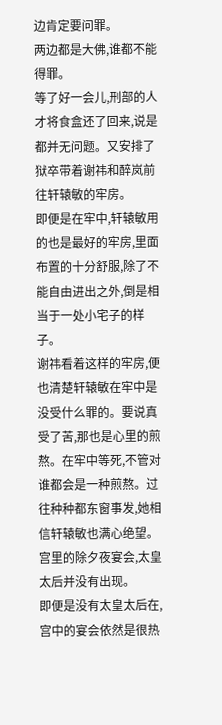边肯定要问罪。
两边都是大佛,谁都不能得罪。
等了好一会儿,刑部的人才将食盒还了回来,说是都并无问题。又安排了狱卒带着谢祎和醉岚前往轩辕敏的牢房。
即便是在牢中,轩辕敏用的也是最好的牢房,里面布置的十分舒服,除了不能自由进出之外,倒是相当于一处小宅子的样子。
谢祎看着这样的牢房,便也清楚轩辕敏在牢中是没受什么罪的。要说真受了苦,那也是心里的煎熬。在牢中等死,不管对谁都会是一种煎熬。过往种种都东窗事发,她相信轩辕敏也满心绝望。
宫里的除夕夜宴会,太皇太后并没有出现。
即便是没有太皇太后在,宫中的宴会依然是很热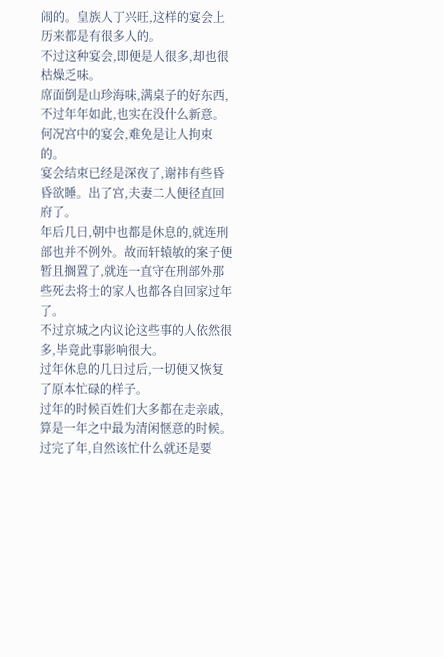闹的。皇族人丁兴旺,这样的宴会上历来都是有很多人的。
不过这种宴会,即便是人很多,却也很枯燥乏味。
席面倒是山珍海味,满桌子的好东西,不过年年如此,也实在没什么新意。何况宫中的宴会,难免是让人拘束的。
宴会结束已经是深夜了,谢祎有些昏昏欲睡。出了宫,夫妻二人便径直回府了。
年后几日,朝中也都是休息的,就连刑部也并不例外。故而轩辕敏的案子便暂且搁置了,就连一直守在刑部外那些死去将士的家人也都各自回家过年了。
不过京城之内议论这些事的人依然很多,毕竟此事影响很大。
过年休息的几日过后,一切便又恢复了原本忙碌的样子。
过年的时候百姓们大多都在走亲戚,算是一年之中最为清闲惬意的时候。过完了年,自然该忙什么就还是要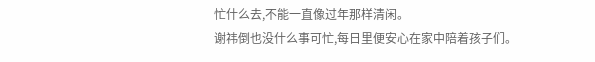忙什么去,不能一直像过年那样清闲。
谢祎倒也没什么事可忙,每日里便安心在家中陪着孩子们。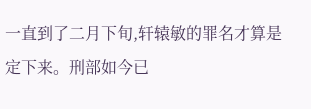一直到了二月下旬,轩辕敏的罪名才算是定下来。刑部如今已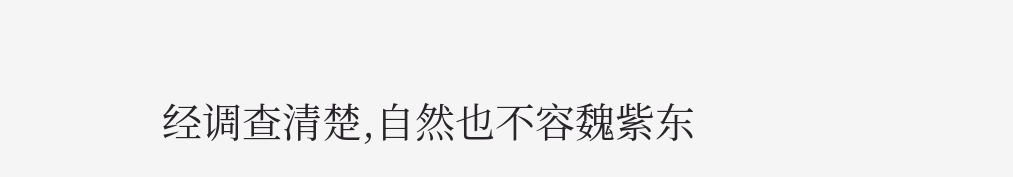经调查清楚,自然也不容魏紫东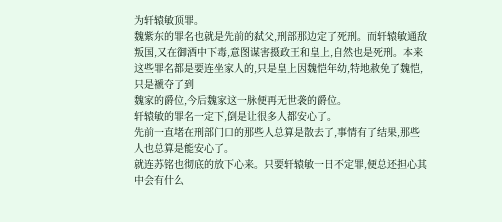为轩辕敏顶罪。
魏紫东的罪名也就是先前的弑父,刑部那边定了死刑。而轩辕敏通敌叛国,又在御酒中下毒,意图谋害摄政王和皇上,自然也是死刑。本来这些罪名都是要连坐家人的,只是皇上因魏恺年幼,特地赦免了魏恺,只是褫夺了到
魏家的爵位,今后魏家这一脉便再无世袭的爵位。
轩辕敏的罪名一定下,倒是让很多人都安心了。
先前一直堵在刑部门口的那些人总算是散去了,事情有了结果,那些人也总算是能安心了。
就连苏铭也彻底的放下心来。只要轩辕敏一日不定罪,便总还担心其中会有什么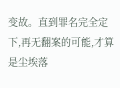变故。直到罪名完全定下,再无翻案的可能,才算是尘埃落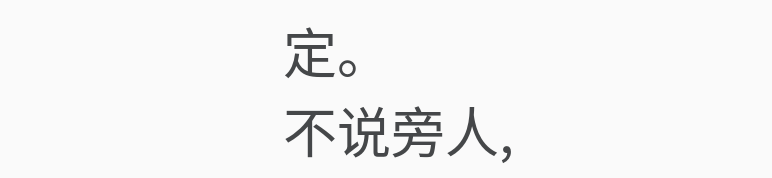定。
不说旁人,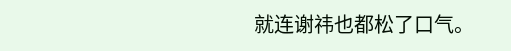就连谢祎也都松了口气。